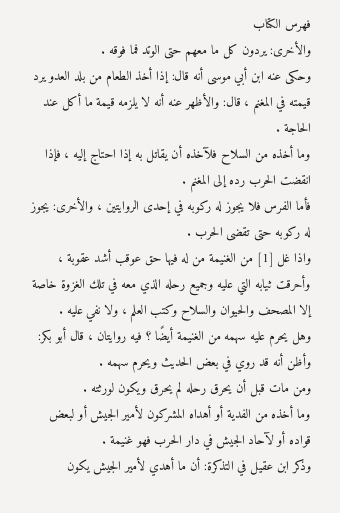فهرس الكتاب
والأخرى: يردون كل ما معهم حتى الوتد فما فوقه .
وحكى عنه ابن أبي موسى أنه قال: إذا أخذ الطعام من بلد العدو يرد قيمته في المغنم ، قال: والأظهر عنه أنه لا يلزمه قيمة ما أكل عند الحاجة .
وما أخذه من السلاح فلآخذه أن يقاتل به إذا احتاج إليه ، فإذا انقضت الحرب رده إلى المغنم .
فأما الفرس فلا يجوز له ركوبه في إحدى الروايتين ، والأخرى: يجوز له ركوبه حتى تقضى الحرب .
واذا غل [1] من الغنيمة من له فيها حق عوقب أشد عقوبة ، وأحرقت ثيابه التي عليه وجميع رحله الذي معه في تلك الغزوة خاصة إلا المصحف والحيوان والسلاح وكتب العلم ، ولا نفي عليه .
وهل يحرم عليه سهمه من الغنيمة أيضًا ؟ فيه روايتان ، قال أبو بكر: وأظن أنه قد روي في بعض الحديث ويحرم سهمه .
ومن مات قبل أن يحرق رحله لم يحرق ويكون لورثته .
وما أخذه من الفدية أو أهداه المشركون لأمير الجيش أو لبعض قواده أو لآحاد الجيش في دار الحرب فهو غنيمة .
وذكر ابن عقيل في التذكرة: أن ما أهدي لأمير الجيش يكون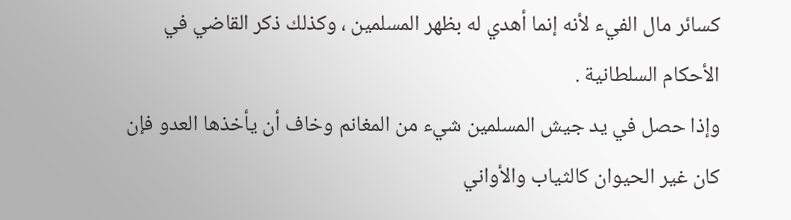كسائر مال الفيء لأنه إنما أهدي له بظهر المسلمين ، وكذلك ذكر القاضي في الأحكام السلطانية .
وإذا حصل في يد جيش المسلمين شيء من المغانم وخاف أن يأخذها العدو فإن كان غير الحيوان كالثياب والأواني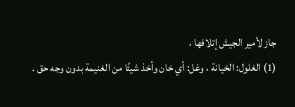جاز لأمير الجيش إتلافها ،
(1) الغلول: الخيانة ، وغل: أي خان وأخذ شيئًا من الغنيمة بدون وجه حق .